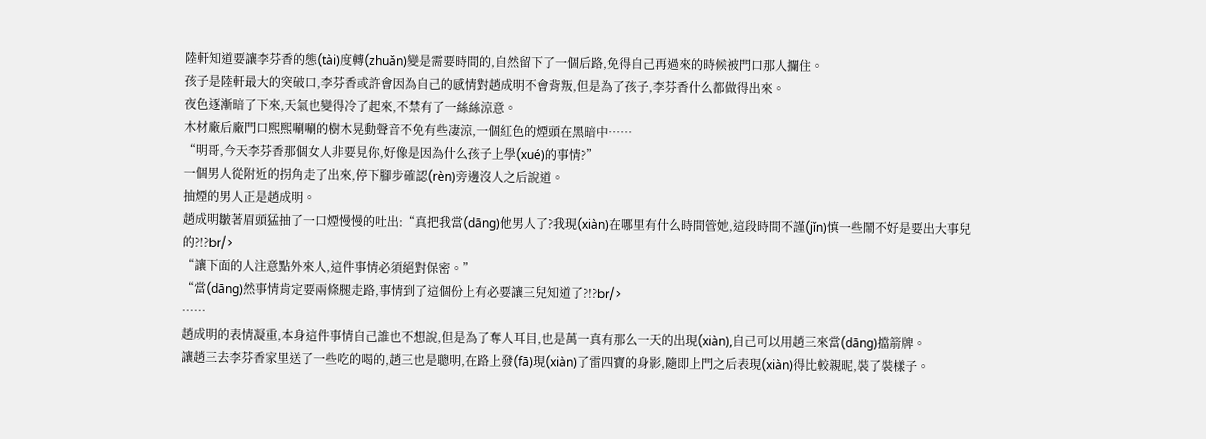陸軒知道要讓李芬香的態(tài)度轉(zhuǎn)變是需要時間的,自然留下了一個后路,免得自己再過來的時候被門口那人攔住。
孩子是陸軒最大的突破口,李芬香或許會因為自己的感情對趙成明不會背叛,但是為了孩子,李芬香什么都做得出來。
夜色逐漸暗了下來,天氣也變得冷了起來,不禁有了一絲絲涼意。
木材廠后廠門口熙熙唰唰的樹木晃動聲音不免有些凄涼,一個紅色的煙頭在黑暗中……
“明哥,今天李芬香那個女人非要見你,好像是因為什么孩子上學(xué)的事情?”
一個男人從附近的拐角走了出來,停下腳步確認(rèn)旁邊沒人之后說道。
抽煙的男人正是趙成明。
趙成明皺著眉頭猛抽了一口煙慢慢的吐出:“真把我當(dāng)他男人了?我現(xiàn)在哪里有什么時間管她,這段時間不謹(jǐn)慎一些鬧不好是要出大事兒的?!?br/>
“讓下面的人注意點外來人,這件事情必須絕對保密。”
“當(dāng)然事情肯定要兩條腿走路,事情到了這個份上有必要讓三兒知道了?!?br/>
……
趙成明的表情凝重,本身這件事情自己誰也不想說,但是為了奪人耳目,也是萬一真有那么一天的出現(xiàn),自己可以用趙三來當(dāng)擋箭牌。
讓趙三去李芬香家里送了一些吃的喝的,趙三也是聰明,在路上發(fā)現(xiàn)了雷四寶的身影,隨即上門之后表現(xiàn)得比較親昵,裝了裝樣子。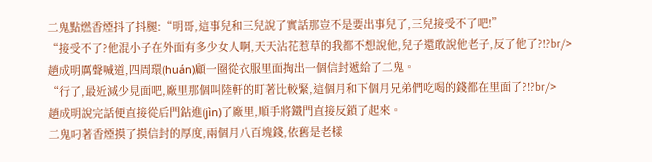二鬼點燃香煙抖了抖腿:“明哥,這事兒和三兒說了實話那豈不是要出事兒了,三兒接受不了吧!”
“接受不了?他混小子在外面有多少女人啊,天天沾花惹草的我都不想說他,兒子還敢說他老子,反了他了?!?br/>
趙成明厲聲喊道,四周環(huán)顧一圈從衣服里面掏出一個信封遞給了二鬼。
“行了,最近減少見面吧,廠里那個叫陸軒的盯著比較緊,這個月和下個月兄弟們吃喝的錢都在里面了?!?br/>
趙成明說完話便直接從后門鉆進(jìn)了廠里,順手將鐵門直接反鎖了起來。
二鬼叼著香煙摸了摸信封的厚度,兩個月八百塊錢,依舊是老樣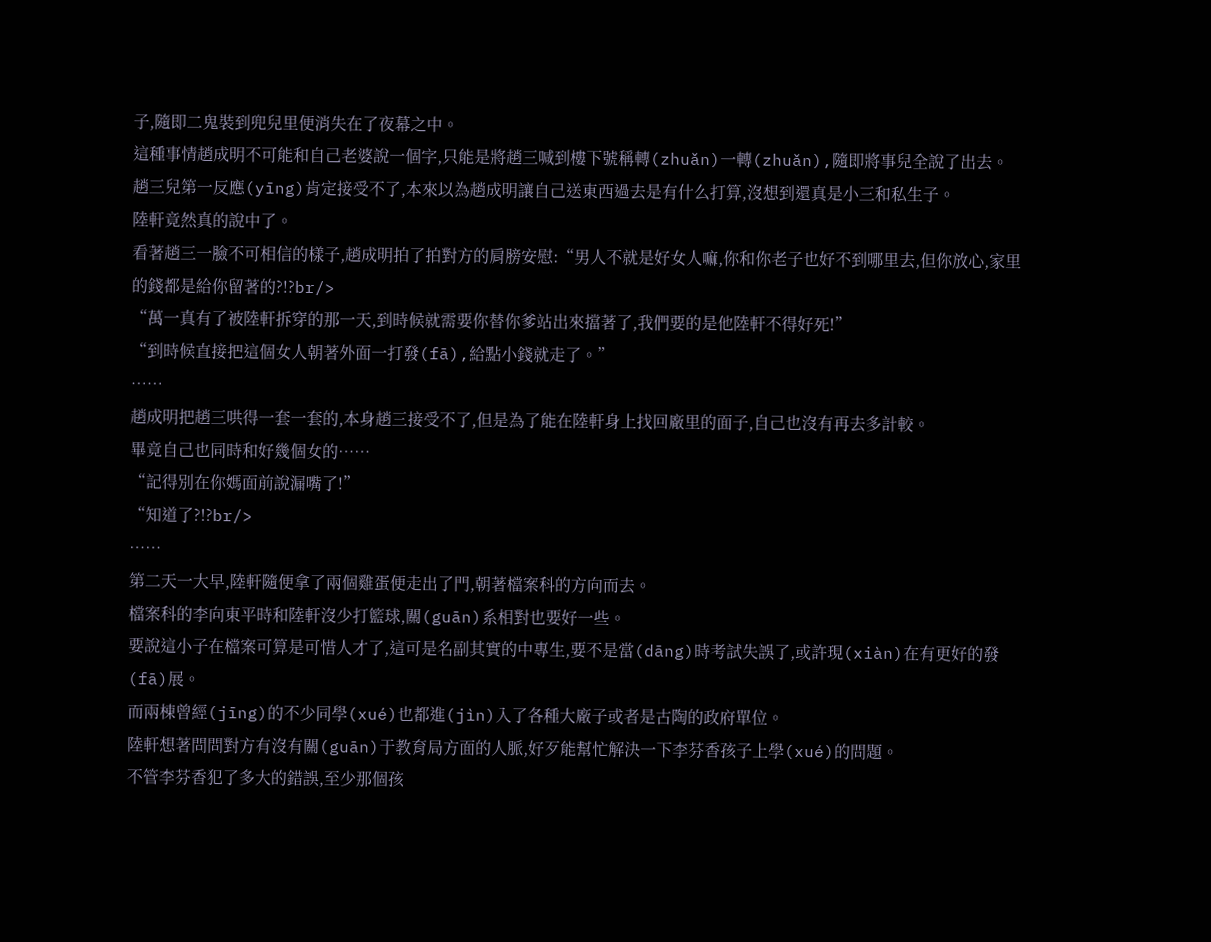子,隨即二鬼裝到兜兒里便消失在了夜幕之中。
這種事情趙成明不可能和自己老婆說一個字,只能是將趙三喊到樓下號稱轉(zhuǎn)一轉(zhuǎn),隨即將事兒全說了出去。
趙三兒第一反應(yīng)肯定接受不了,本來以為趙成明讓自己送東西過去是有什么打算,沒想到還真是小三和私生子。
陸軒竟然真的說中了。
看著趙三一臉不可相信的樣子,趙成明拍了拍對方的肩膀安慰:“男人不就是好女人嘛,你和你老子也好不到哪里去,但你放心,家里的錢都是給你留著的?!?br/>
“萬一真有了被陸軒拆穿的那一天,到時候就需要你替你爹站出來擋著了,我們要的是他陸軒不得好死!”
“到時候直接把這個女人朝著外面一打發(fā),給點小錢就走了。”
……
趙成明把趙三哄得一套一套的,本身趙三接受不了,但是為了能在陸軒身上找回廠里的面子,自己也沒有再去多計較。
畢竟自己也同時和好幾個女的……
“記得別在你媽面前說漏嘴了!”
“知道了?!?br/>
……
第二天一大早,陸軒隨便拿了兩個雞蛋便走出了門,朝著檔案科的方向而去。
檔案科的李向東平時和陸軒沒少打籃球,關(guān)系相對也要好一些。
要說這小子在檔案可算是可惜人才了,這可是名副其實的中專生,要不是當(dāng)時考試失誤了,或許現(xiàn)在有更好的發(fā)展。
而兩棟曾經(jīng)的不少同學(xué)也都進(jìn)入了各種大廠子或者是古陶的政府單位。
陸軒想著問問對方有沒有關(guān)于教育局方面的人脈,好歹能幫忙解決一下李芬香孩子上學(xué)的問題。
不管李芬香犯了多大的錯誤,至少那個孩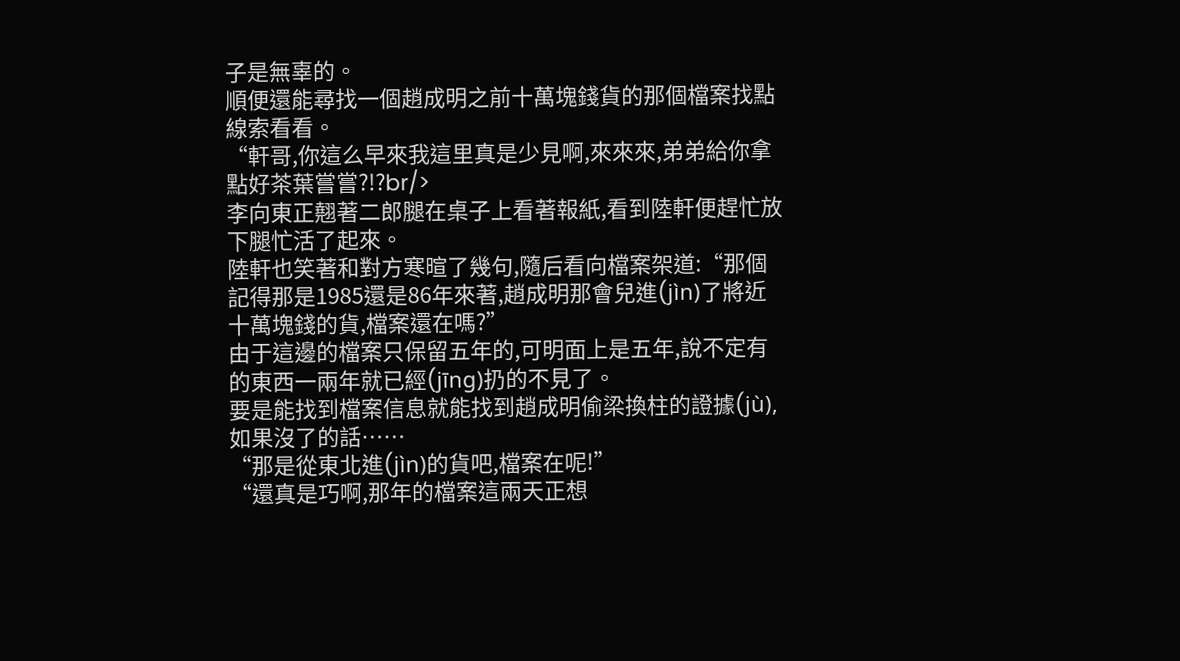子是無辜的。
順便還能尋找一個趙成明之前十萬塊錢貨的那個檔案找點線索看看。
“軒哥,你這么早來我這里真是少見啊,來來來,弟弟給你拿點好茶葉嘗嘗?!?br/>
李向東正翹著二郎腿在桌子上看著報紙,看到陸軒便趕忙放下腿忙活了起來。
陸軒也笑著和對方寒暄了幾句,隨后看向檔案架道:“那個記得那是1985還是86年來著,趙成明那會兒進(jìn)了將近十萬塊錢的貨,檔案還在嗎?”
由于這邊的檔案只保留五年的,可明面上是五年,說不定有的東西一兩年就已經(jīng)扔的不見了。
要是能找到檔案信息就能找到趙成明偷梁換柱的證據(jù),如果沒了的話……
“那是從東北進(jìn)的貨吧,檔案在呢!”
“還真是巧啊,那年的檔案這兩天正想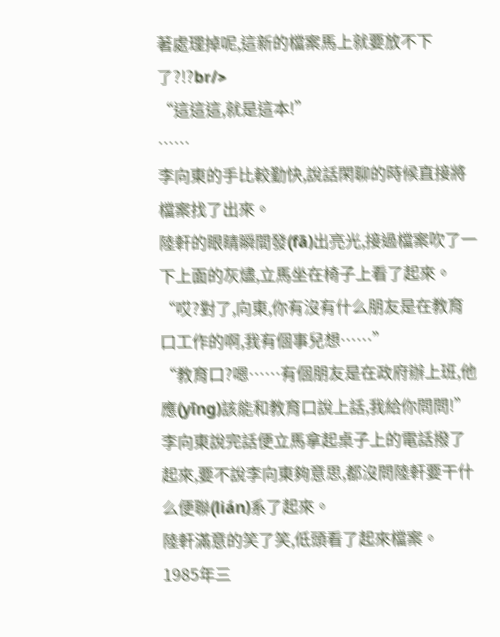著處理掉呢,這新的檔案馬上就要放不下了?!?br/>
“這這這,就是這本!”
……
李向東的手比較勤快,說話閑聊的時候直接將檔案找了出來。
陸軒的眼睛瞬間發(fā)出亮光,接過檔案吹了一下上面的灰燼,立馬坐在椅子上看了起來。
“哎?對了,向東,你有沒有什么朋友是在教育口工作的啊,我有個事兒想……”
“教育口?嗯……有個朋友是在政府辦上班,他應(yīng)該能和教育口說上話,我給你問問!”
李向東說完話便立馬拿起桌子上的電話撥了起來,要不說李向東夠意思,都沒問陸軒要干什么便聯(lián)系了起來。
陸軒滿意的笑了笑,低頭看了起來檔案。
1985年三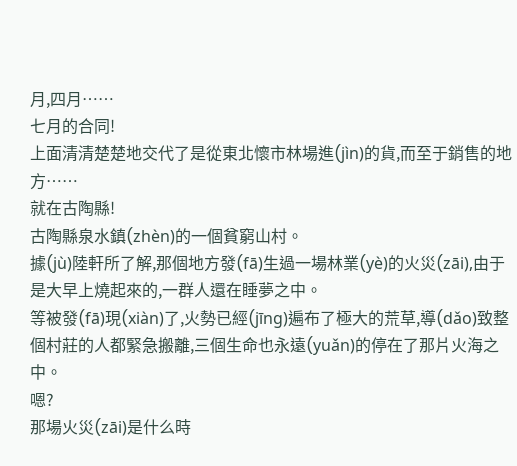月,四月……
七月的合同!
上面清清楚楚地交代了是從東北懷市林場進(jìn)的貨,而至于銷售的地方……
就在古陶縣!
古陶縣泉水鎮(zhèn)的一個貧窮山村。
據(jù)陸軒所了解,那個地方發(fā)生過一場林業(yè)的火災(zāi),由于是大早上燒起來的,一群人還在睡夢之中。
等被發(fā)現(xiàn)了,火勢已經(jīng)遍布了極大的荒草,導(dǎo)致整個村莊的人都緊急搬離,三個生命也永遠(yuǎn)的停在了那片火海之中。
嗯?
那場火災(zāi)是什么時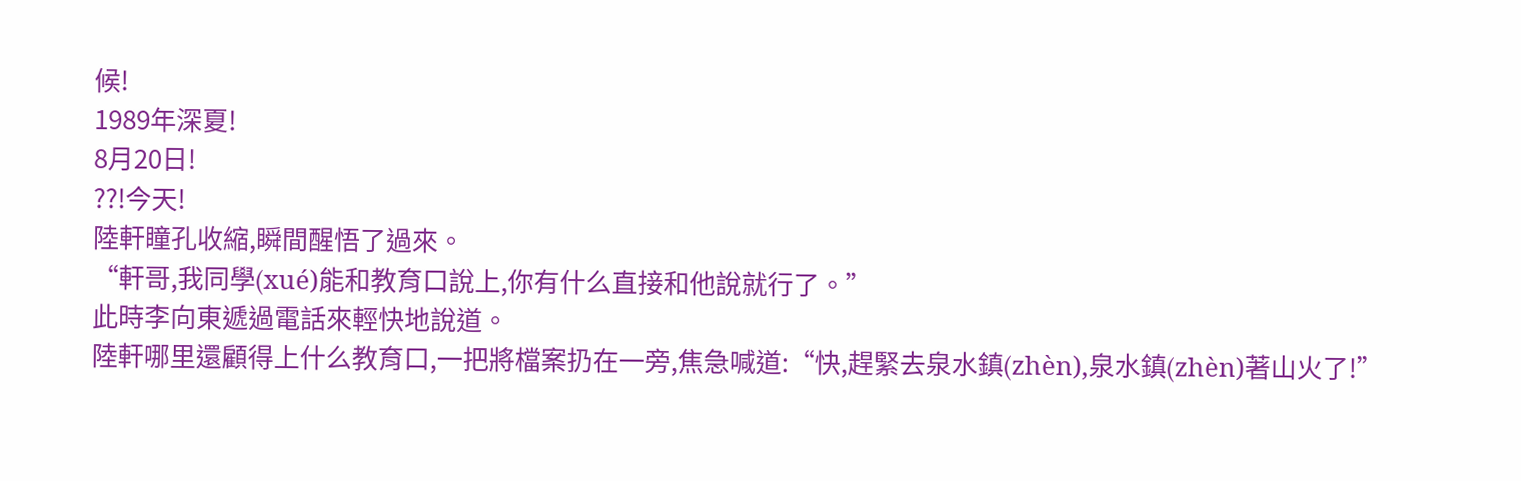候!
1989年深夏!
8月20日!
??!今天!
陸軒瞳孔收縮,瞬間醒悟了過來。
“軒哥,我同學(xué)能和教育口說上,你有什么直接和他說就行了。”
此時李向東遞過電話來輕快地說道。
陸軒哪里還顧得上什么教育口,一把將檔案扔在一旁,焦急喊道:“快,趕緊去泉水鎮(zhèn),泉水鎮(zhèn)著山火了!”